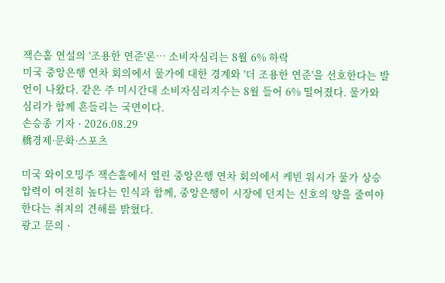잭슨홀 연설의 '조용한 연준'론… 소비자심리는 8월 6% 하락
미국 중앙은행 연차 회의에서 물가에 대한 경계와 '더 조용한 연준'을 선호한다는 발언이 나왔다. 같은 주 미시간대 소비자심리지수는 8월 들어 6% 떨어졌다. 물가와 심리가 함께 흔들리는 국면이다.
손승종 기자 · 2026.08.29
橋경제·문화·스포츠

미국 와이오밍주 잭슨홀에서 열린 중앙은행 연차 회의에서 케빈 워시가 물가 상승 압력이 여전히 높다는 인식과 함께, 중앙은행이 시장에 던지는 신호의 양을 줄여야 한다는 취지의 견해를 밝혔다.
광고 문의 ·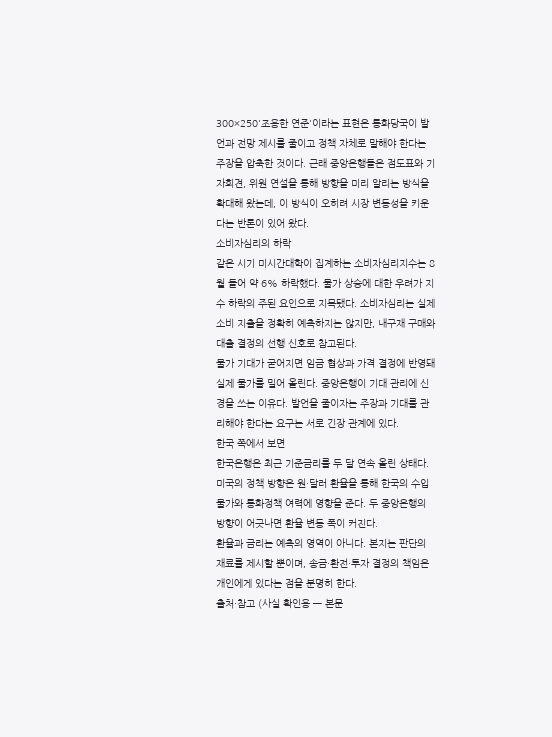300×250'조용한 연준'이라는 표현은 통화당국이 발언과 전망 제시를 줄이고 정책 자체로 말해야 한다는 주장을 압축한 것이다. 근래 중앙은행들은 점도표와 기자회견, 위원 연설을 통해 방향을 미리 알리는 방식을 확대해 왔는데, 이 방식이 오히려 시장 변동성을 키운다는 반론이 있어 왔다.
소비자심리의 하락
같은 시기 미시간대학이 집계하는 소비자심리지수는 8월 들어 약 6% 하락했다. 물가 상승에 대한 우려가 지수 하락의 주된 요인으로 지목됐다. 소비자심리는 실제 소비 지출을 정확히 예측하지는 않지만, 내구재 구매와 대출 결정의 선행 신호로 참고된다.
물가 기대가 굳어지면 임금 협상과 가격 결정에 반영돼 실제 물가를 밀어 올린다. 중앙은행이 기대 관리에 신경을 쓰는 이유다. 발언을 줄이자는 주장과 기대를 관리해야 한다는 요구는 서로 긴장 관계에 있다.
한국 쪽에서 보면
한국은행은 최근 기준금리를 두 달 연속 올린 상태다. 미국의 정책 방향은 원·달러 환율을 통해 한국의 수입물가와 통화정책 여력에 영향을 준다. 두 중앙은행의 방향이 어긋나면 환율 변동 폭이 커진다.
환율과 금리는 예측의 영역이 아니다. 본지는 판단의 재료를 제시할 뿐이며, 송금·환전·투자 결정의 책임은 개인에게 있다는 점을 분명히 한다.
출처·참고 (사실 확인용 — 본문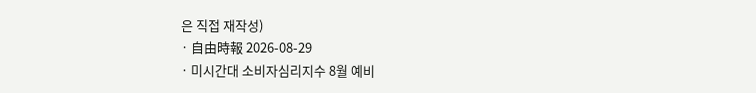은 직접 재작성)
· 自由時報 2026-08-29
· 미시간대 소비자심리지수 8월 예비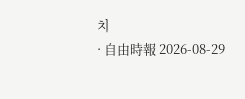치
· 自由時報 2026-08-29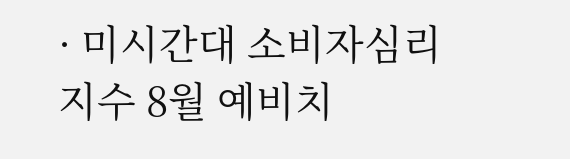· 미시간대 소비자심리지수 8월 예비치